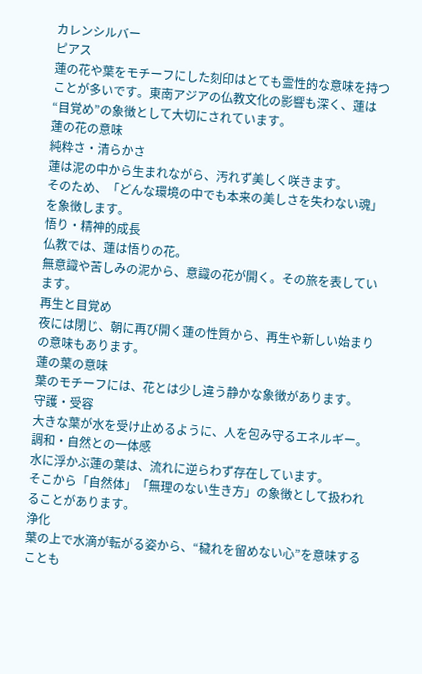カレンシルバー
ピアス
蓮の花や葉をモチーフにした刻印はとても霊性的な意味を持つことが多いです。東南アジアの仏教文化の影響も深く、蓮は“目覚め”の象徴として大切にされています。
蓮の花の意味
純粋さ・清らかさ
蓮は泥の中から生まれながら、汚れず美しく咲きます。
そのため、「どんな環境の中でも本来の美しさを失わない魂」を象徴します。
悟り・精神的成長
仏教では、蓮は悟りの花。
無意識や苦しみの泥から、意識の花が開く。その旅を表しています。
再生と目覚め
夜には閉じ、朝に再び開く蓮の性質から、再生や新しい始まりの意味もあります。
蓮の葉の意味
葉のモチーフには、花とは少し違う静かな象徴があります。
守護・受容
大きな葉が水を受け止めるように、人を包み守るエネルギー。
調和・自然との一体感
水に浮かぶ蓮の葉は、流れに逆らわず存在しています。
そこから「自然体」「無理のない生き方」の象徴として扱われることがあります。
浄化
葉の上で水滴が転がる姿から、“穢れを留めない心”を意味することも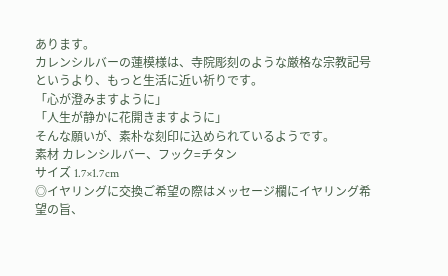あります。
カレンシルバーの蓮模様は、寺院彫刻のような厳格な宗教記号というより、もっと生活に近い祈りです。
「心が澄みますように」
「人生が静かに花開きますように」
そんな願いが、素朴な刻印に込められているようです。
素材 カレンシルバー、フック=チタン
サイズ 1.7×1.7cm
◎イヤリングに交換ご希望の際はメッセージ欄にイヤリング希望の旨、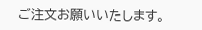ご注文お願いいたします。